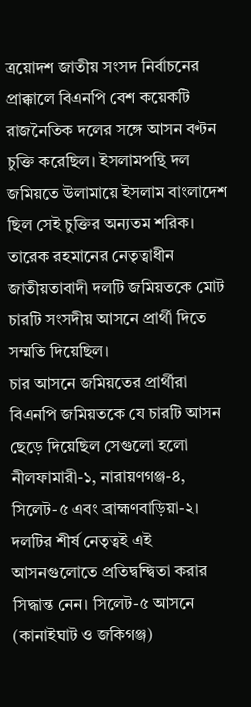ত্রয়োদশ জাতীয় সংসদ নির্বাচনের প্রাক্কালে বিএনপি বেশ কয়েকটি রাজনৈতিক দলের সঙ্গে আসন বণ্টন চুক্তি করেছিল। ইসলামপন্থি দল জমিয়তে উলামায়ে ইসলাম বাংলাদেশ ছিল সেই চুক্তির অন্যতম শরিক। তারেক রহমানের নেতৃত্বাধীন জাতীয়তাবাদী দলটি জমিয়তকে মোট চারটি সংসদীয় আসনে প্রার্থী দিতে সম্মতি দিয়েছিল।
চার আসনে জমিয়তের প্রার্থীরা
বিএনপি জমিয়তকে যে চারটি আসন ছেড়ে দিয়েছিল সেগুলো হলো নীলফামারী-১, নারায়ণগঞ্জ-৪, সিলেট-৫ এবং ব্রাহ্মণবাড়িয়া-২। দলটির শীর্ষ নেতৃত্বই এই আসনগুলোতে প্রতিদ্বন্দ্বিতা করার সিদ্ধান্ত নেন। সিলেট-৫ আসনে (কানাইঘাট ও জকিগঞ্জ)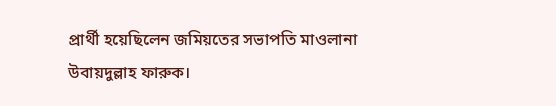প্রার্থী হয়েছিলেন জমিয়তের সভাপতি মাওলানা উবায়দুল্লাহ ফারুক।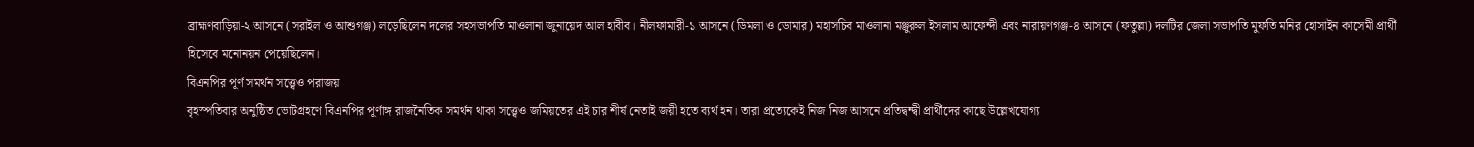ব্রাহ্মণবাড়িয়া-২ আসনে (সরাইল ও আশুগঞ্জ) লড়েছিলেন দলের সহসভাপতি মাওলানা জুনায়েদ আল হাবীব। নীলফামারী-১ আসনে (ডিমলা ও ডোমার) মহাসচিব মাওলানা মঞ্জুরুল ইসলাম আফেন্দী এবং নারায়ণগঞ্জ-৪ আসনে (ফতুল্লা) দলটির জেলা সভাপতি মুফতি মনির হোসাইন কাসেমী প্রার্থী হিসেবে মনোনয়ন পেয়েছিলেন।
বিএনপির পূর্ণ সমর্থন সত্ত্বেও পরাজয়
বৃহস্পতিবার অনুষ্ঠিত ভোটগ্রহণে বিএনপির পূর্ণাঙ্গ রাজনৈতিক সমর্থন থাকা সত্ত্বেও জমিয়তের এই চার শীর্ষ নেতাই জয়ী হতে ব্যর্থ হন। তারা প্রত্যেকেই নিজ নিজ আসনে প্রতিদ্বন্দ্বী প্রার্থীদের কাছে উল্লেখযোগ্য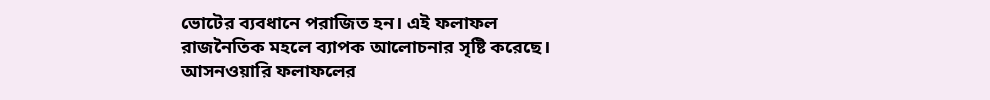ভোটের ব্যবধানে পরাজিত হন। এই ফলাফল রাজনৈতিক মহলে ব্যাপক আলোচনার সৃষ্টি করেছে।
আসনওয়ারি ফলাফলের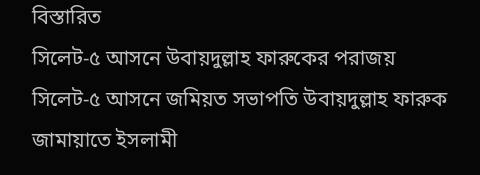বিস্তারিত
সিলেট-৫ আসনে উবায়দুল্লাহ ফারুকের পরাজয়
সিলেট-৫ আসনে জমিয়ত সভাপতি উবায়দুল্লাহ ফারুক জামায়াতে ইসলামী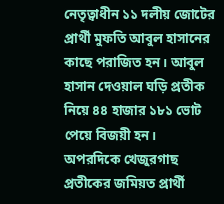নেতৃত্বাধীন ১১ দলীয় জোটের প্রার্থী মুফতি আবুল হাসানের কাছে পরাজিত হন। আবুল হাসান দেওয়াল ঘড়ি প্রতীক নিয়ে ৪৪ হাজার ১৮১ ভোট পেয়ে বিজয়ী হন। অপরদিকে খেজুরগাছ প্রতীকের জমিয়ত প্রার্থী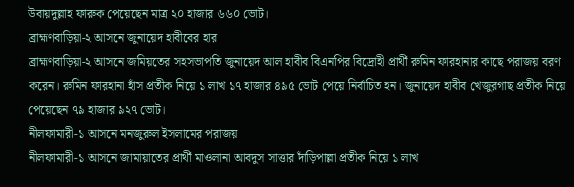উবায়দুল্লাহ ফারুক পেয়েছেন মাত্র ২০ হাজার ৬৬০ ভোট।
ব্রাহ্মণবাড়িয়া-২ আসনে জুনায়েদ হাবীবের হার
ব্রাহ্মণবাড়িয়া-২ আসনে জমিয়তের সহসভাপতি জুনায়েদ আল হাবীব বিএনপির বিদ্রোহী প্রার্থী রুমিন ফারহানার কাছে পরাজয় বরণ করেন। রুমিন ফারহানা হাঁস প্রতীক নিয়ে ১ লাখ ১৭ হাজার ৪৯৫ ভোট পেয়ে নির্বাচিত হন। জুনায়েদ হাবীব খেজুরগাছ প্রতীক নিয়ে পেয়েছেন ৭৯ হাজার ৯২৭ ভোট।
নীলফামারী-১ আসনে মনজুরুল ইসলামের পরাজয়
নীলফামারী-১ আসনে জামায়াতের প্রার্থী মাওলানা আবদুস সাত্তার দাঁড়িপাল্লা প্রতীক নিয়ে ১ লাখ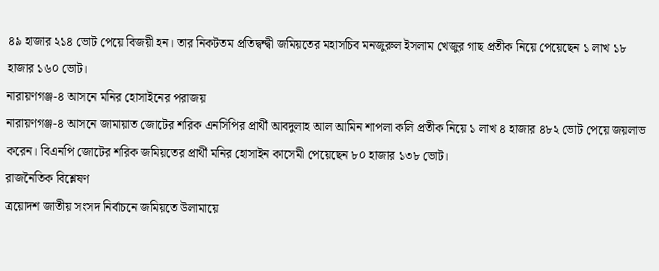৪৯ হাজার ২১৪ ভোট পেয়ে বিজয়ী হন। তার নিকটতম প্রতিদ্বন্দ্বী জমিয়তের মহাসচিব মনজুরুল ইসলাম খেজুর গাছ প্রতীক নিয়ে পেয়েছেন ১ লাখ ১৮ হাজার ১৬০ ভোট।
নারায়ণগঞ্জ-৪ আসনে মনির হোসাইনের পরাজয়
নারায়ণগঞ্জ-৪ আসনে জামায়াত জোটের শরিক এনসিপির প্রার্থী আবদুলাহ আল আমিন শাপলা কলি প্রতীক নিয়ে ১ লাখ ৪ হাজার ৪৮২ ভোট পেয়ে জয়লাভ করেন। বিএনপি জোটের শরিক জমিয়তের প্রার্থী মনির হোসাইন কাসেমী পেয়েছেন ৮০ হাজার ১৩৮ ভোট।
রাজনৈতিক বিশ্লেষণ
ত্রয়োদশ জাতীয় সংসদ নির্বাচনে জমিয়তে উলামায়ে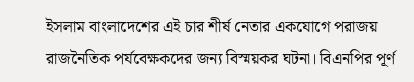ইসলাম বাংলাদেশের এই চার শীর্ষ নেতার একযোগে পরাজয় রাজনৈতিক পর্যবেক্ষকদের জন্য বিস্ময়কর ঘটনা। বিএনপির পূর্ণ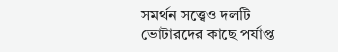সমর্থন সত্ত্বেও দলটি ভোটারদের কাছে পর্যাপ্ত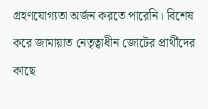গ্রহণযোগ্যতা অর্জন করতে পারেনি। বিশেষ করে জামায়াত নেতৃত্বাধীন জোটের প্রার্থীদের কাছে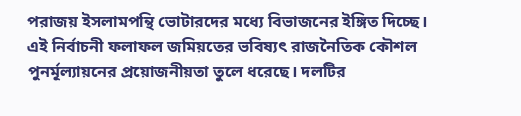পরাজয় ইসলামপন্থি ভোটারদের মধ্যে বিভাজনের ইঙ্গিত দিচ্ছে।
এই নির্বাচনী ফলাফল জমিয়তের ভবিষ্যৎ রাজনৈতিক কৌশল পুনর্মূল্যায়নের প্রয়োজনীয়তা তুলে ধরেছে। দলটির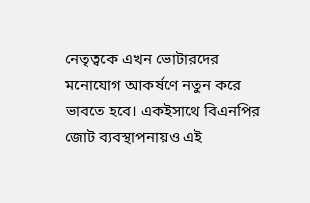নেতৃত্বকে এখন ভোটারদের মনোযোগ আকর্ষণে নতুন করে ভাবতে হবে। একইসাথে বিএনপির জোট ব্যবস্থাপনায়ও এই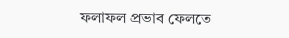ফলাফল প্রভাব ফেলতে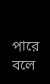পারে বলে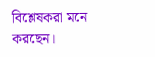বিশ্লেষকরা মনে করছেন।